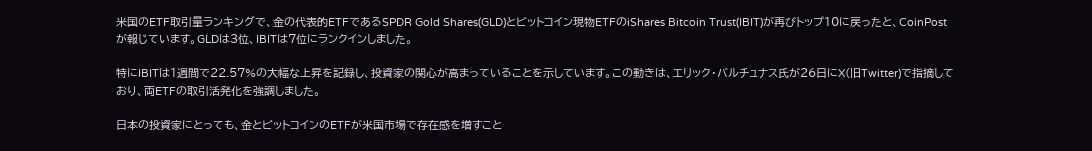米国のETF取引量ランキングで、金の代表的ETFであるSPDR Gold Shares(GLD)とビットコイン現物ETFのiShares Bitcoin Trust(IBIT)が再びトップ10に戻ったと、CoinPostが報じています。GLDは3位、IBITは7位にランクインしました。

特にIBITは1週間で22.57%の大幅な上昇を記録し、投資家の関心が高まっていることを示しています。この動きは、エリック・バルチュナス氏が26日にX(旧Twitter)で指摘しており、両ETFの取引活発化を強調しました。

日本の投資家にとっても、金とビットコインのETFが米国市場で存在感を増すこと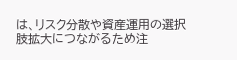は、リスク分散や資産運用の選択肢拡大につながるため注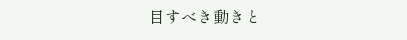目すべき動きと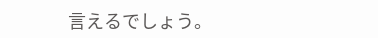言えるでしょう。